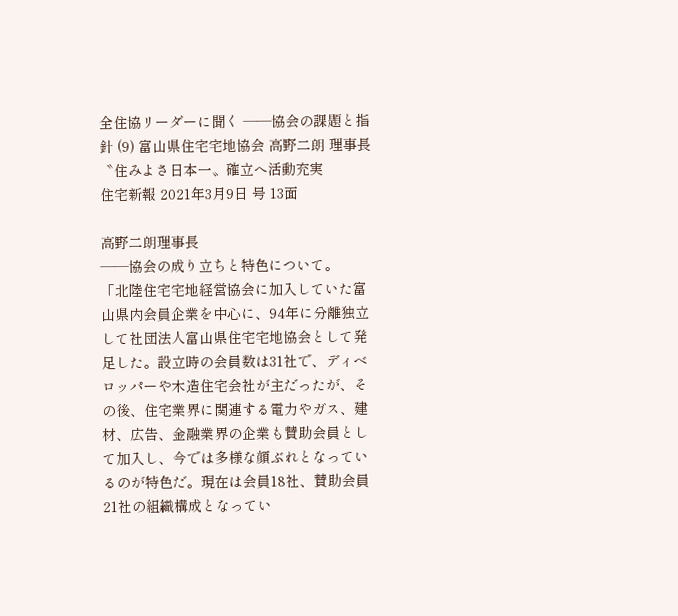全住協リーダーに聞く ――協会の課題と指針 (9) 富山県住宅宅地協会 高野二朗 理事長 〝住みよさ日本一〟確立へ活動充実
住宅新報 2021年3月9日 号 13面

高野二朗理事長
――協会の成り立ちと特色について。
「北陸住宅宅地経営協会に加入していた富山県内会員企業を中心に、94年に分離独立して社団法人富山県住宅宅地協会として発足した。設立時の会員数は31社で、ディベロッパーや木造住宅会社が主だったが、その後、住宅業界に関連する電力やガス、建材、広告、金融業界の企業も賛助会員として加入し、今では多様な顔ぶれとなっているのが特色だ。現在は会員18社、賛助会員21社の組織構成となってい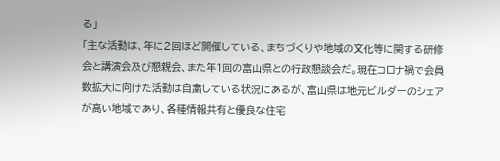る」
「主な活動は、年に2回ほど開催している、まちづくりや地域の文化等に関する研修会と講演会及び懇親会、また年1回の富山県との行政懇談会だ。現在コロナ禍で会員数拡大に向けた活動は自粛している状況にあるが、富山県は地元ビルダーのシェアが高い地域であり、各種情報共有と優良な住宅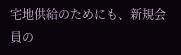宅地供給のためにも、新規会員の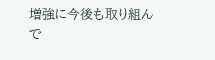増強に今後も取り組んで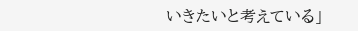いきたいと考えている」